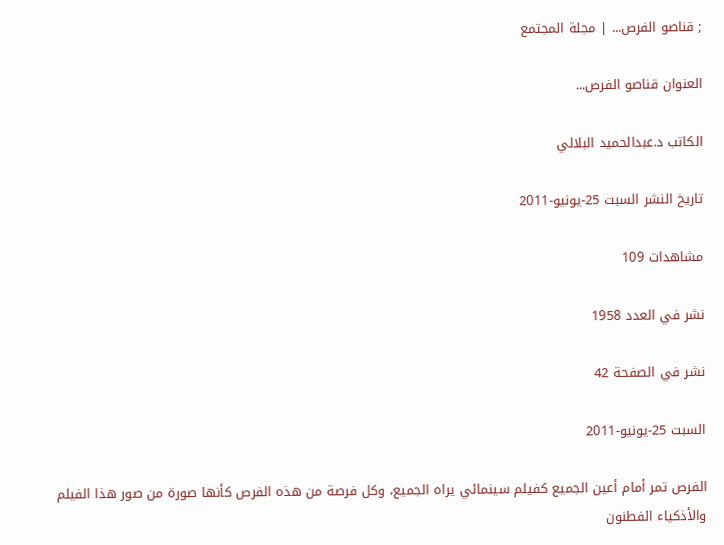; قناصو الفرص... | مجلة المجتمع

العنوان قناصو الفرص...

الكاتب د.عبدالحميد البلالي

تاريخ النشر السبت 25-يونيو-2011

مشاهدات 109

نشر في العدد 1958

نشر في الصفحة 42

السبت 25-يونيو-2011

الفرص تمر أمام أعين الجميع كفيلم سينمائي يراه الجميع، وكل فرصة من هذه الفرص كأنها صورة من صور هذا الفيلم والأذكياء الفطنون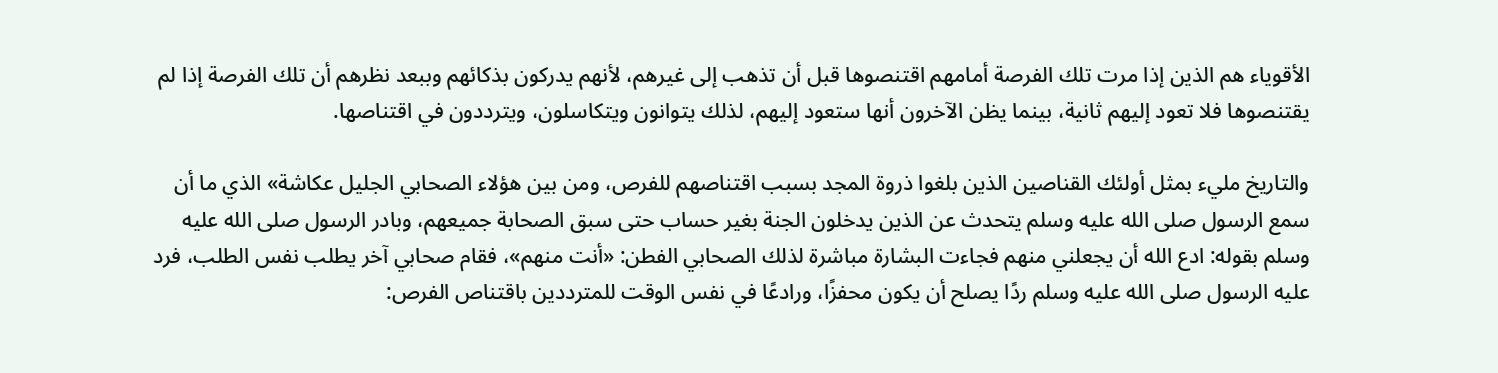الأقوياء هم الذين إذا مرت تلك الفرصة أمامهم اقتنصوها قبل أن تذهب إلى غيرهم، لأنهم يدركون بذكائهم وببعد نظرهم أن تلك الفرصة إذا لم يقتنصوها فلا تعود إليهم ثانية، بينما يظن الآخرون أنها ستعود إليهم، لذلك يتوانون ويتكاسلون، ويترددون في اقتناصها.

والتاريخ مليء بمثل أولئك القناصين الذين بلغوا ذروة المجد بسبب اقتناصهم للفرص، ومن بين هؤلاء الصحابي الجليل عكاشة» الذي ما أن سمع الرسول صلى الله عليه وسلم يتحدث عن الذين يدخلون الجنة بغير حساب حتى سبق الصحابة جميعهم، وبادر الرسول صلى الله عليه وسلم بقوله: ادع الله أن يجعلني منهم فجاءت البشارة مباشرة لذلك الصحابي الفطن: «أنت منهم»، فقام صحابي آخر يطلب نفس الطلب، فرد عليه الرسول صلى الله عليه وسلم ردًا يصلح أن يكون محفزًا، ورادعًا في نفس الوقت للمترددين باقتناص الفرص: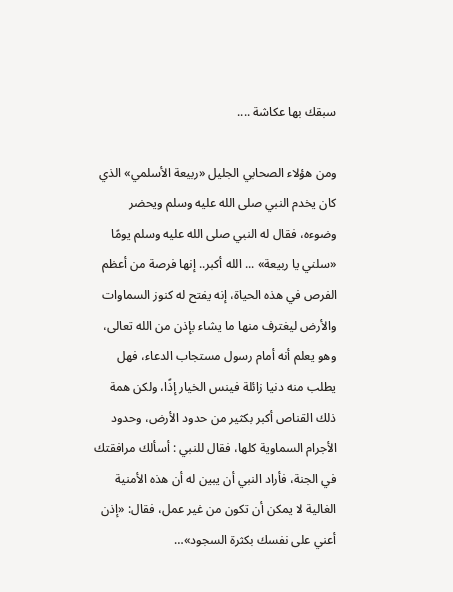سبقك بها عكاشة ....

ومن هؤلاء الصحابي الجليل «ربيعة الأسلمي» الذي كان يخدم النبي صلى الله عليه وسلم ويحضر وضوءه، فقال له النبي صلى الله عليه وسلم يومًا «سلني يا ربيعة» ... الله أكبر.. إنها فرصة من أعظم الفرص في هذه الحياة، إنه يفتح له كنوز السماوات والأرض ليغترف منها ما يشاء بإذن من الله تعالى، وهو يعلم أنه أمام رسول مستجاب الدعاء، فهل يطلب منه دنيا زائلة فينس الخيار إذًا، ولكن همة ذلك القناص أكبر بكثير من حدود الأرض، وحدود الأجرام السماوية كلها، فقال للنبي : أسألك مرافقتك في الجنة، فأراد النبي أن يبين له أن هذه الأمنية الغالية لا يمكن أن تكون من غير عمل، فقال: «إذن أعني على نفسك بكثرة السجود»…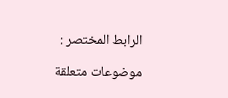الرابط المختصر :

موضوعات متعلقة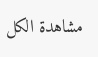مشاهدة الكل